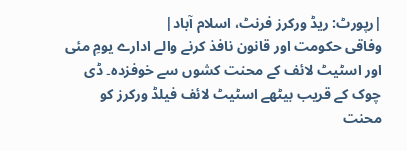|رپورٹ: ریڈ ورکرز فرنٹ، اسلام آباد|
وفاقی حکومت اور قانون نافذ کرنے والے ادارے یومِ مئی اور اسٹیٹ لائف کے محنت کشوں سے خوفزدہ۔ ڈی چوک کے قریب بیٹھے اسٹیٹ لائف فیلڈ ورکرز کو محنت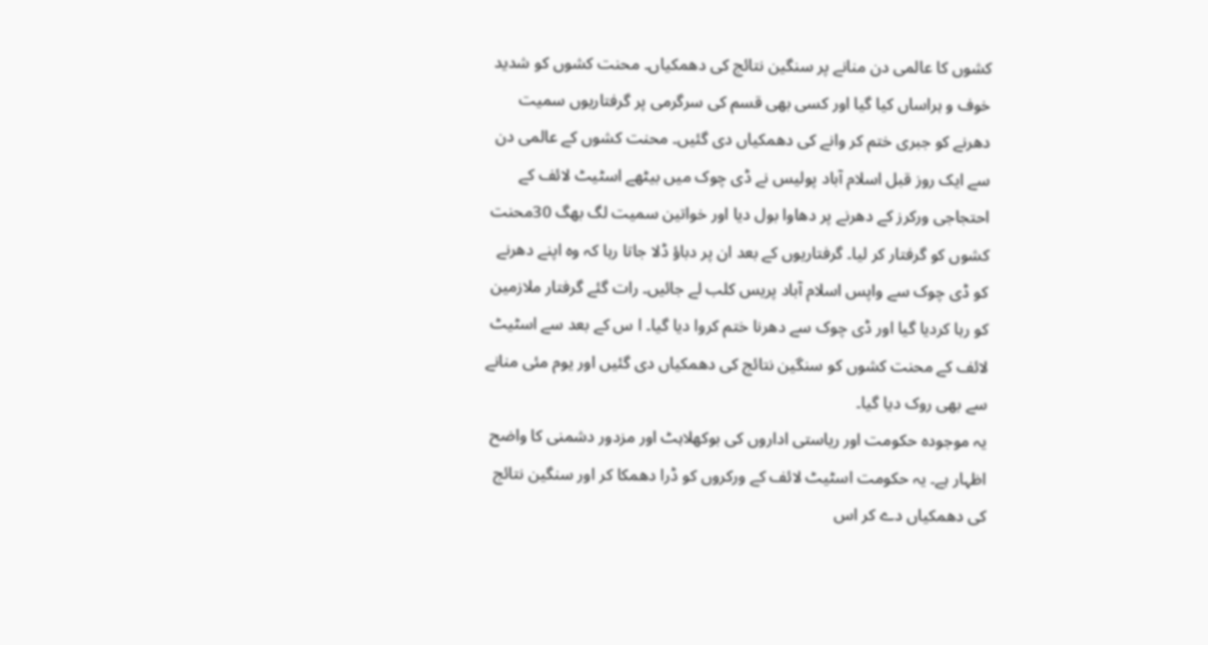کشوں کا عالمی دن منانے پر سنگین نتائج کی دھمکیاں۔ محنت کشوں کو شدید خوف و ہراساں کیا گیا اور کسی بھی قسم کی سرگرمی پر گرفتاریوں سمیت دھرنے کو جبری ختم کر وانے کی دھمکیاں دی گئیں۔ محنت کشوں کے عالمی دن سے ایک روز قبل اسلام آباد پولیس نے ڈی چوک میں بیٹھے اسٹیٹ لائف کے احتجاجی ورکرز کے دھرنے پر دھاوا بول دیا اور خواتین سمیت لگ بھگ 30محنت کشوں کو گرفتار کر لیا۔ گرفتاریوں کے بعد ان پر دباؤ ڈلا جاتا رہا کہ وہ اپنے دھرنے کو ڈی چوک سے واپس اسلام آباد پریس کلب لے جائیں۔ رات گئے گرفتار ملازمین کو رہا کردیا گیا اور ڈی چوک سے دھرنا ختم کروا دیا گیا۔ ا س کے بعد سے اسٹیٹ لائف کے محنت کشوں کو سنگین نتائج کی دھمکیاں دی گئیں اور یوم مئی منانے سے بھی روک دیا گیا۔
یہ موجودہ حکومت اور ریاستی اداروں کی بوکھلاہٹ اور مزدور دشمنی کا واضح اظہار ہے۔ یہ حکومت اسٹیٹ لائف کے ورکروں کو ڈرا دھمکا کر اور سنگین نتائج کی دھمکیاں دے کر اس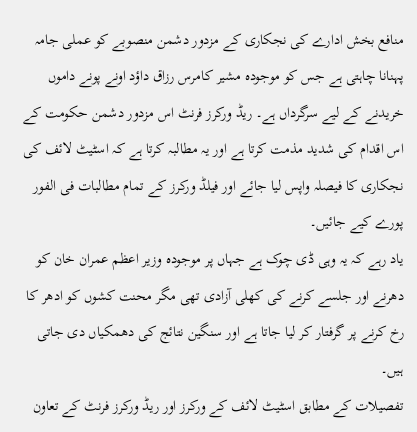منافع بخش ادارے کی نجکاری کے مزدور دشمن منصوبے کو عملی جامہ پہنانا چاہتی ہے جس کو موجودہ مشیر کامرس رزاق داؤد اونے پونے داموں خریدنے کے لیے سرگرداں ہے۔ ریڈ ورکرز فرنٹ اس مزدور دشمن حکومت کے اس اقدام کی شدید مذمت کرتا ہے اور یہ مطالبہ کرتا ہے کہ اسٹیٹ لائف کی نجکاری کا فیصلہ واپس لیا جائے اور فیلڈ ورکرز کے تمام مطالبات فی الفور پورے کیے جائیں۔
یاد رہے کہ یہ وہی ڈی چوک ہے جہاں پر موجودہ وزیر اعظم عمران خان کو دھرنے اور جلسے کرنے کی کھلی آزادی تھی مگر محنت کشوں کو ادھر کا رخ کرنے پر گرفتار کر لیا جاتا ہے اور سنگین نتائج کی دھمکیاں دی جاتی ہیں۔
تفصیلات کے مطابق اسٹیٹ لائف کے ورکرز اور ریڈ ورکرز فرنٹ کے تعاون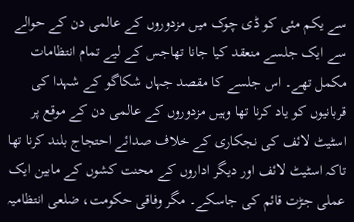سے یکم مئی کو ڈی چوک میں مزدوروں کے عالمی دن کے حوالے سے ایک جلسے منعقد کیا جانا تھاجس کے لیے تمام انتظامات مکمل تھے۔ اس جلسے کا مقصد جہاں شکاگو کے شہدا کی قربانیوں کو یاد کرنا تھا وہیں مزدوروں کے عالمی دن کے موقع پر اسٹیٹ لائف کی نجکاری کے خلاف صدائے احتجاج بلند کرنا تھا تاکہ اسٹیٹ لائف اور دیگر اداروں کے محنت کشوں کے مابین ایک عملی جڑت قائم کی جاسکے۔ مگر وفاقی حکومت، ضلعی انتظامیہ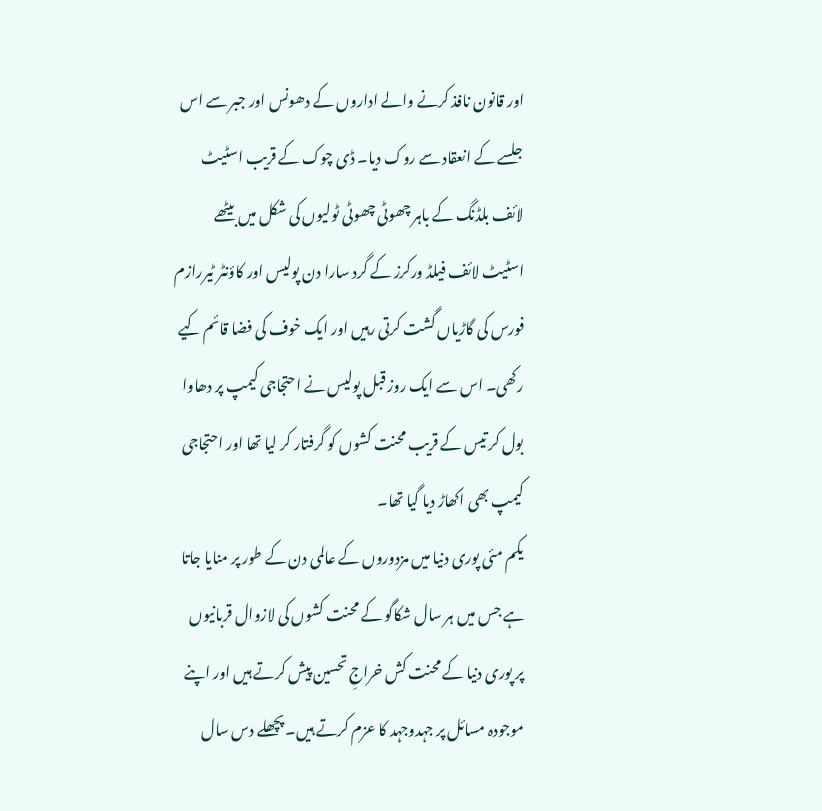اور قانون نافذ کرنے والے اداروں کے دھونس اور جبر سے اس جلسے کے انعقاد سے روک دیا۔ ڈی چوک کے قریب اسٹیٹ لائف بلڈنگ کے باہر چھوٹی چھوٹی ٹولیوں کی شکل میں بیٹھے اسٹیٹ لائف فیلڈ ورکرز کے گرد سارا دن پولیس اور کاؤنٹر ٹیررازم فورس کی گاڑیاں گشت کرتی رہیں اور ایک خوف کی فضا قائم کیے رکھی۔ اس سے ایک روز قبل پولیس نے احتجاجی کیمپ پر دھاوا بول کر تیس کے قریب محنت کشوں کو گرفتار کر لیا تھا اور احتجاجی کیمپ بھی اکھاڑ دیا گیا تھا۔
یکم مئی پوری دنیا میں مزدوروں کے عالمی دن کے طور پر منایا جاتا ہے جس میں ہر سال شکاگو کے محنت کشوں کی لازوال قربانیوں پر پوری دنیا کے محنت کش خراجِ تحسین پیش کرتے ہیں اور اپنے موجودہ مسائل پر جہدوجہد کا عزم کرتے ہیں۔ پچھلے دس سال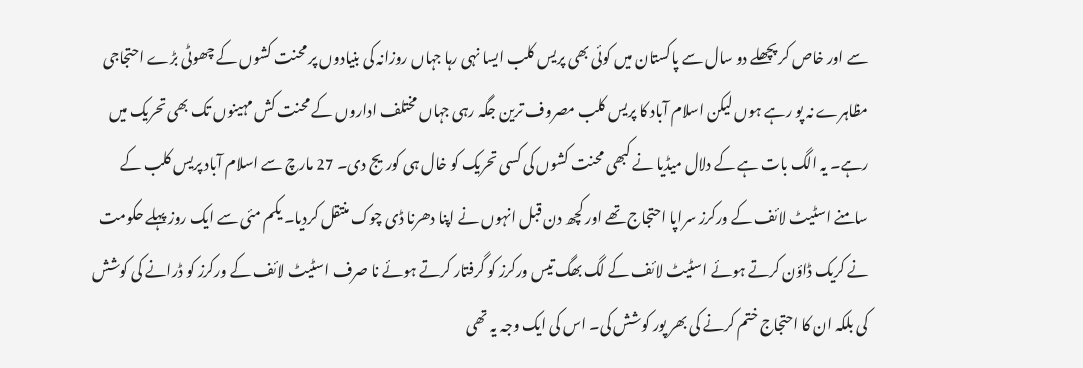سے اور خاص کر پچھلے دو سال سے پاکستان میں کوئی بھی پریس کلب ایسا نہی رہا جہاں روزانہ کی بنیادوں پر محنت کشوں کے چھوٹی بڑے احتجاجی مظاہرے نہ پو رہے ہوں لیکن اسلام آباد کا پریس کلب مصروف ترین جگہ رہی جہاں مختلف اداروں کے محنت کش مہینوں تک بھی تحریک میں رہے۔ یہ الگ بات ہے کے دلال میڈیا نے کبھی محنت کشوں کی کسی تحریک کو خال ہی کوریج دی۔ 27 مارچ سے اسلام آباد پریس کلب کے سامنے اسٹیٹ لائف کے ورکرز سراپا احتجاج تھے اور کچھ دن قبل انہوں نے اپنا دھرنا ڈی چوک منتقل کردیا۔ یکم مئی سے ایک روز پہلے حکومت نے کریک ڈاؤن کرتے ہوئے اسٹیٹ لائف کے لگ بھگ تیس ورکرز کو گرفتار کرتے ہوئے نا صرف اسٹیٹ لائف کے ورکرز کو ڈرانے کی کوشش کی بلکہ ان کا احتجاج ختم کرنے کی بھر پور کوشش کی۔ اس کی ایک وجہ یہ تھی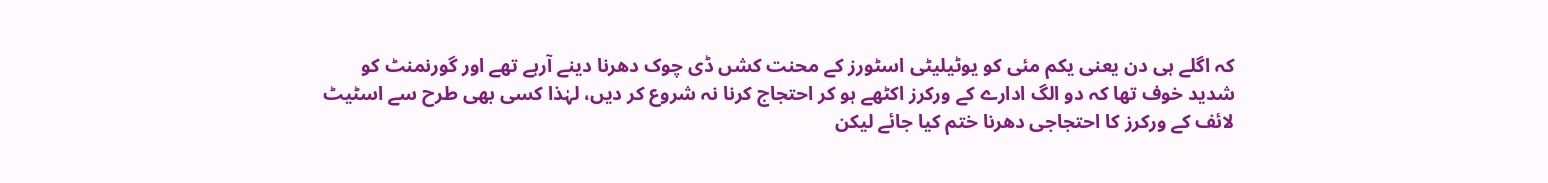کہ اگلے ہی دن یعنی یکم مئی کو یوٹیلیٹی اسٹورز کے محنت کشں ڈی چوک دھرنا دینے آرہے تھے اور گورنمنٹ کو شدید خوف تھا کہ دو الگ ادارے کے ورکرز اکٹھے ہو کر احتجاج کرنا نہ شروع کر دیں، لہٰذا کسی بھی طرح سے اسٹیٹ لائف کے ورکرز کا احتجاجی دھرنا ختم کیا جائے لیکن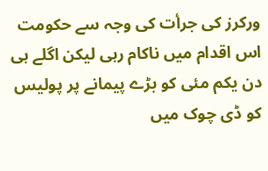ورکرز کی جرأت کی وجہ سے حکومت اس اقدام میں ناکام رہی لیکن اگلے ہی دن یکم مئی کو بڑے پیمانے پر پولیس کو ڈی چوک میں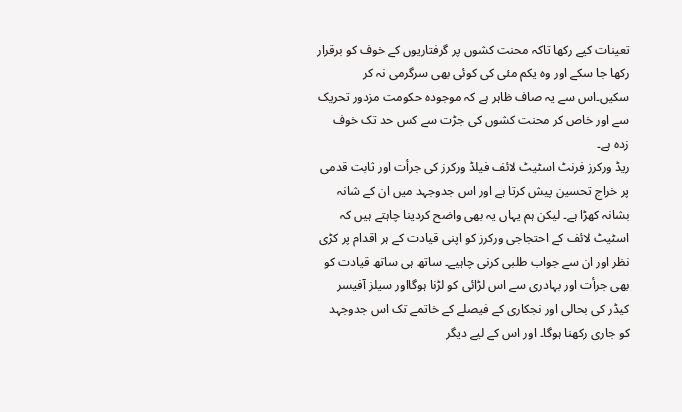تعینات کیے رکھا تاکہ محنت کشوں پر گرفتاریوں کے خوف کو برقرار رکھا جا سکے اور وہ یکم مئی کی کوئی بھی سرگرمی نہ کر سکیں۔اس سے یہ صاف ظاہر ہے کہ موجودہ حکومت مزدور تحریک سے اور خاص کر محنت کشوں کی جڑت سے کس حد تک خوف زدہ ہے۔
ریڈ ورکرز فرنٹ اسٹیٹ لائف فیلڈ ورکرز کی جرأت اور ثابت قدمی پر خراج تحسین پیش کرتا ہے اور اس جدوجہد میں ان کے شانہ بشانہ کھڑا ہے۔ لیکن ہم یہاں یہ بھی واضح کردینا چاہتے ہیں کہ اسٹیٹ لائف کے احتجاجی ورکرز کو اپنی قیادت کے ہر اقدام پر کڑی نظر اور ان سے جواب طلبی کرنی چاہیے۔ ساتھ ہی ساتھ قیادت کو بھی جرأت اور بہادری سے اس لڑائی کو لڑنا ہوگااور سیلز آفیسر کیڈر کی بحالی اور نجکاری کے فیصلے کے خاتمے تک اس جدوجہد کو جاری رکھنا ہوگا۔ اور اس کے لیے دیگر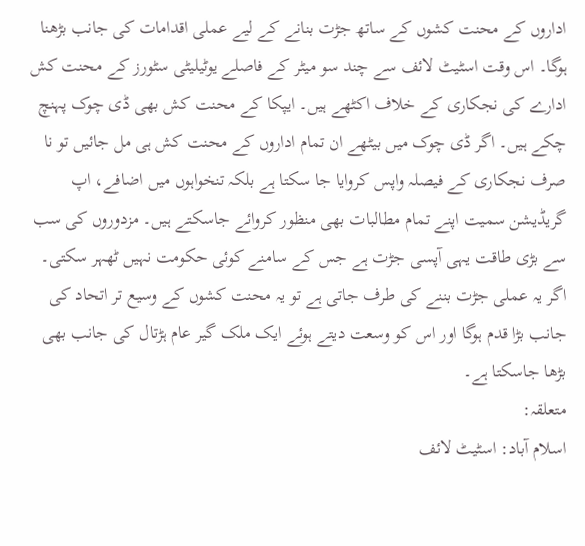اداروں کے محنت کشوں کے ساتھ جڑت بنانے کے لیے عملی اقدامات کی جانب بڑھنا ہوگا۔ اس وقت اسٹیٹ لائف سے چند سو میٹر کے فاصلے یوٹیلیٹی سٹورز کے محنت کش ادارے کی نجکاری کے خلاف اکٹھے ہیں۔ ایپکا کے محنت کش بھی ڈی چوک پہنچ چکے ہیں۔ اگر ڈی چوک میں بیٹھے ان تمام اداروں کے محنت کش ہی مل جائیں تو نا صرف نجکاری کے فیصلہ واپس کروایا جا سکتا ہے بلکہ تنخواہوں میں اضافے، اپ گریڈیشن سمیت اپنے تمام مطالبات بھی منظور کروائے جاسکتے ہیں۔ مزدوروں کی سب سے بڑی طاقت یہی آپسی جڑت ہے جس کے سامنے کوئی حکومت نہیں ٹھہر سکتی۔ اگر یہ عملی جڑت بننے کی طرف جاتی ہے تو یہ محنت کشوں کے وسیع تر اتحاد کی جانب بڑا قدم ہوگا اور اس کو وسعت دیتے ہوئے ایک ملک گیر عام ہڑتال کی جانب بھی بڑھا جاسکتا ہے۔
متعلقہ:
اسلام آباد: اسٹیٹ لائف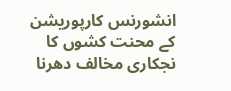انشورنس کارپوریشن کے محنت کشوں کا نجکاری مخالف دھرنا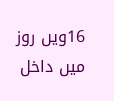16ویں روز میں داخل